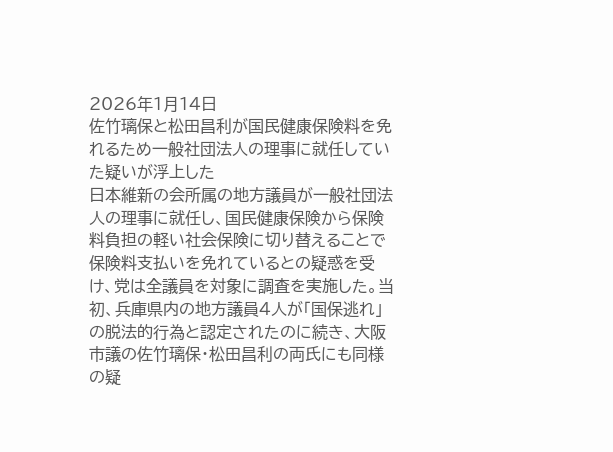2026年1月14日
佐竹璃保と松田昌利が国民健康保険料を免れるため一般社団法人の理事に就任していた疑いが浮上した
日本維新の会所属の地方議員が一般社団法人の理事に就任し、国民健康保険から保険料負担の軽い社会保険に切り替えることで保険料支払いを免れているとの疑惑を受け、党は全議員を対象に調査を実施した。当初、兵庫県内の地方議員4人が「国保逃れ」の脱法的行為と認定されたのに続き、大阪市議の佐竹璃保・松田昌利の両氏にも同様の疑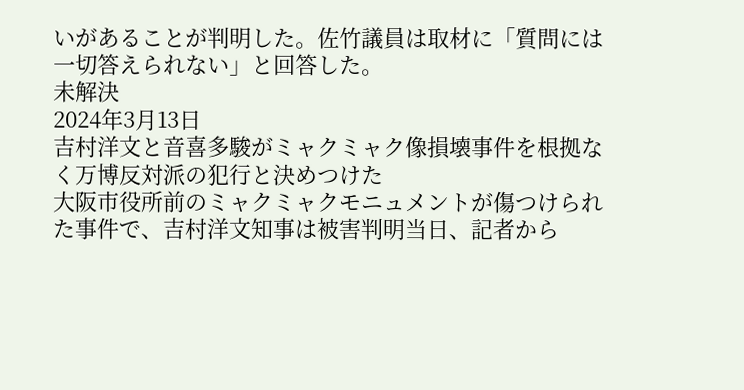いがあることが判明した。佐竹議員は取材に「質問には一切答えられない」と回答した。
未解決
2024年3月13日
吉村洋文と音喜多駿がミャクミャク像損壊事件を根拠なく万博反対派の犯行と決めつけた
大阪市役所前のミャクミャクモニュメントが傷つけられた事件で、吉村洋文知事は被害判明当日、記者から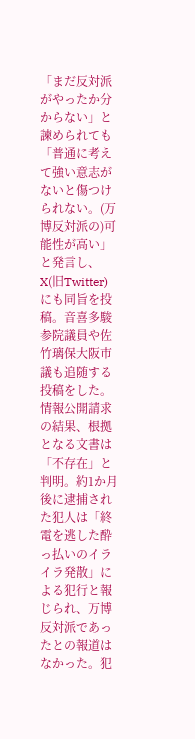「まだ反対派がやったか分からない」と諫められても「普通に考えて強い意志がないと傷つけられない。(万博反対派の)可能性が高い」と発言し、X(旧Twitter)にも同旨を投稿。音喜多駿参院議員や佐竹璃保大阪市議も追随する投稿をした。情報公開請求の結果、根拠となる文書は「不存在」と判明。約1か月後に逮捕された犯人は「終電を逃した酔っ払いのイライラ発散」による犯行と報じられ、万博反対派であったとの報道はなかった。犯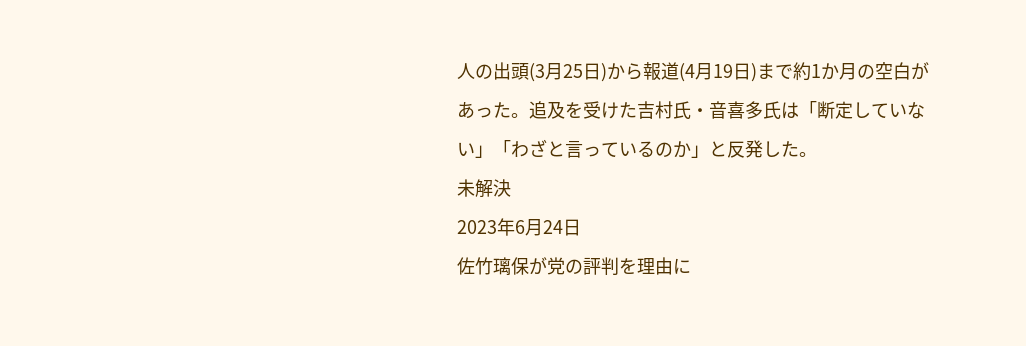人の出頭(3月25日)から報道(4月19日)まで約1か月の空白があった。追及を受けた吉村氏・音喜多氏は「断定していない」「わざと言っているのか」と反発した。
未解決
2023年6月24日
佐竹璃保が党の評判を理由に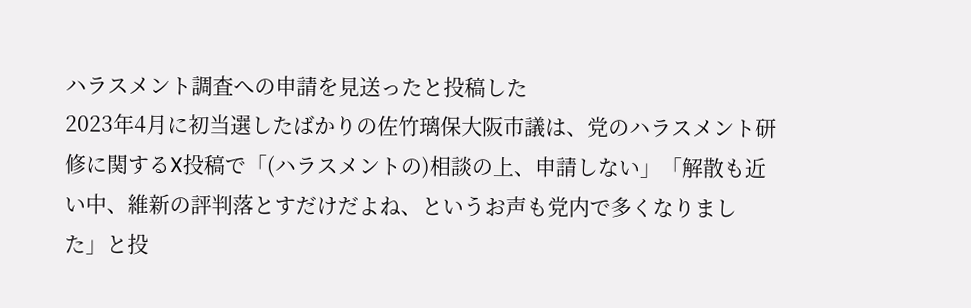ハラスメント調査への申請を見送ったと投稿した
2023年4月に初当選したばかりの佐竹璃保大阪市議は、党のハラスメント研修に関するX投稿で「(ハラスメントの)相談の上、申請しない」「解散も近い中、維新の評判落とすだけだよね、というお声も党内で多くなりました」と投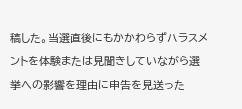稿した。当選直後にもかかわらずハラスメントを体験または見聞きしていながら選挙への影響を理由に申告を見送った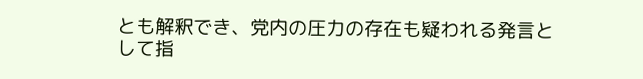とも解釈でき、党内の圧力の存在も疑われる発言として指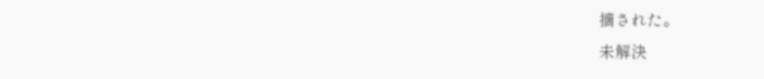摘された。
未解決